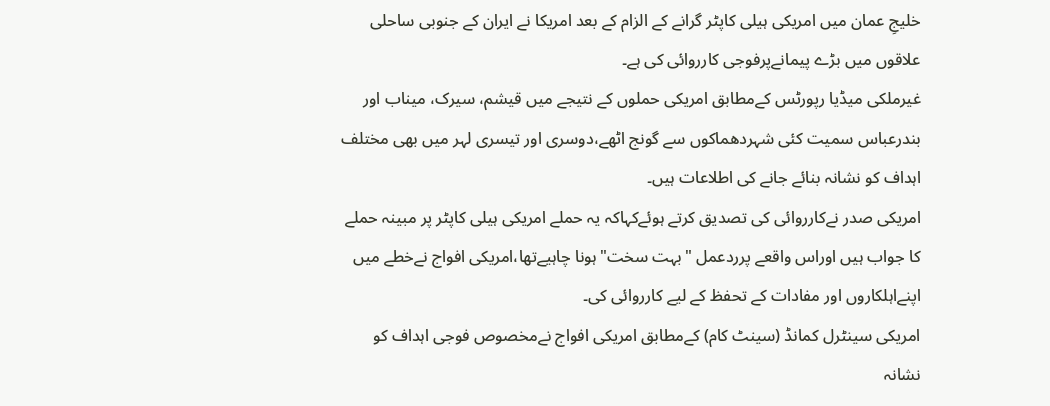خلیجِ عمان میں امریکی ہیلی کاپٹر گرانے کے الزام کے بعد امریکا نے ایران کے جنوبی ساحلی علاقوں میں بڑے پیمانےپرفوجی کارروائی کی ہے۔
غیرملکی میڈیا رپورٹس کےمطابق امریکی حملوں کے نتیجے میں قیشم، سیرک، میناب اور بندرعباس سمیت کئی شہردھماکوں سے گونج اٹھے،دوسری اور تیسری لہر میں بھی مختلف اہداف کو نشانہ بنائے جانے کی اطلاعات ہیں۔
امریکی صدر نےکارروائی کی تصدیق کرتے ہوئےکہاکہ یہ حملے امریکی ہیلی کاپٹر پر مبینہ حملے کا جواب ہیں اوراس واقعے پرردعمل "بہت سخت"ہونا چاہیےتھا،امریکی افواج نےخطے میں اپنےاہلکاروں اور مفادات کے تحفظ کے لیے کارروائی کی۔
امریکی سینٹرل کمانڈ (سینٹ کام) کےمطابق امریکی افواج نےمخصوص فوجی اہداف کو نشانہ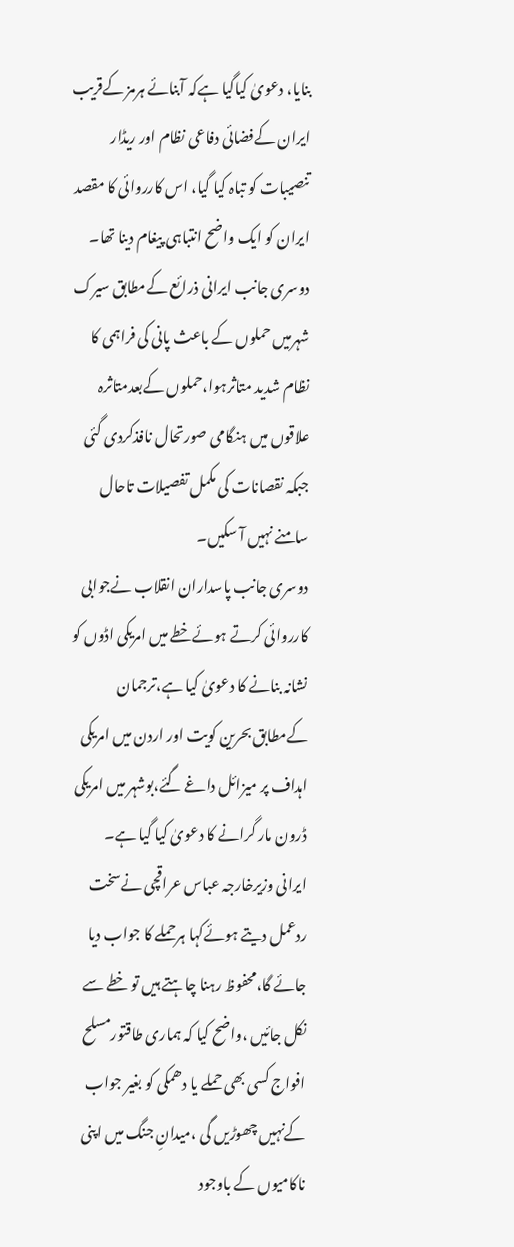بنایا، دعویٰ کیاگیا ہےکہ آبنائے ہرمز کےقریب ایران کےفضائی دفاعی نظام اور ریڈار تنصیبات کو تباہ کیا گیا، اس کارروائی کا مقصد ایران کو ایک واضح انتباہی پیغام دینا تھا۔
دوسری جانب ایرانی ذرائع کےمطابق سیرک شہرمیں حملوں کے باعث پانی کی فراہمی کا نظام شدید متاثرہوا،حملوں کےبعدمتاثرہ علاقوں میں ہنگامی صورتحال نافذکردی گئی جبکہ نقصانات کی مکمل تفصیلات تاحال سامنے نہیں آ سکیں۔
دوسری جانب پاسداران انقلاب نےجوابی کارروائی کرتے ہوئےخطے میں امریکی اڈوں کو نشانہ بنانے کا دعویٰ کیا ہے،ترجمان کےمطابق بحرین کویت اور اردن میں امریکی اہداف پر میزائل داغے گئے،بوشہر میں امریکی ڈرون مار گرانے کا دعویٰ کیا گیا ہے۔
ایرانی وزیرخارجہ عباس عراقچی نےسخت ردعمل دیتے ہوئےکہا ہرحملے کا جواب دیا جائے گا،محفوظ رہنا چاہتے ہیں تو خطے سے نکل جائیں ،واضح کیا کہ ہماری طاقتورمسلح افواج کسی بھی حملے یا دھمکی کو بغیر جواب کےنہیں چھوڑیں گی ،میدانِ جنگ میں اپنی ناکامیوں کے باوجود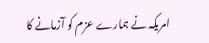امریکہ نے ہمارے عزم کو آزمانے کا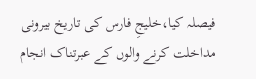فیصلہ کیا،خلیجِ فارس کی تاریخ بیرونی مداخلت کرنے والوں کے عبرتناک انجام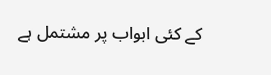کے کئی ابواب پر مشتمل ہے